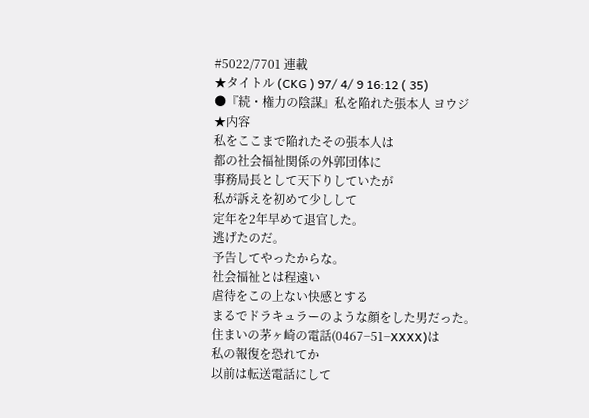#5022/7701 連載
★タイトル (CKG ) 97/ 4/ 9 16:12 ( 35)
●『続・権力の陰謀』私を陥れた張本人 ヨウジ
★内容
私をここまで陥れたその張本人は
都の社会福祉関係の外郭団体に
事務局長として天下りしていたが
私が訴えを初めて少しして
定年を2年早めて退官した。
逃げたのだ。
予告してやったからな。
社会福祉とは程遠い
虐待をこの上ない快感とする
まるでドラキュラーのような顔をした男だった。
住まいの茅ヶ崎の電話(0467−51−XXXX)は
私の報復を恐れてか
以前は転送電話にして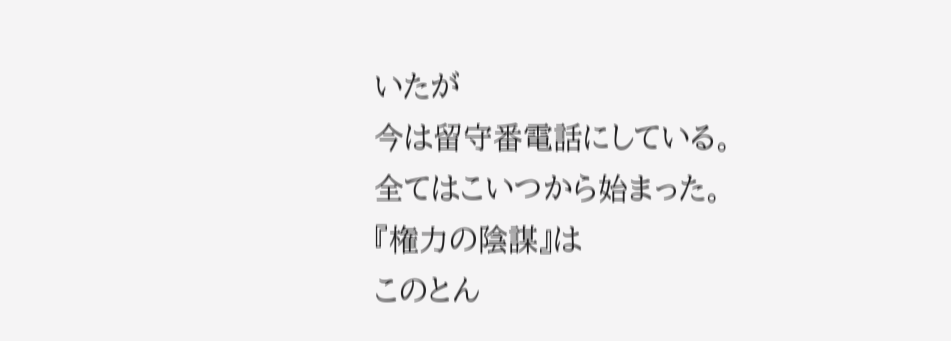いたが
今は留守番電話にしている。
全てはこいつから始まった。
『権力の陰謀』は
このとん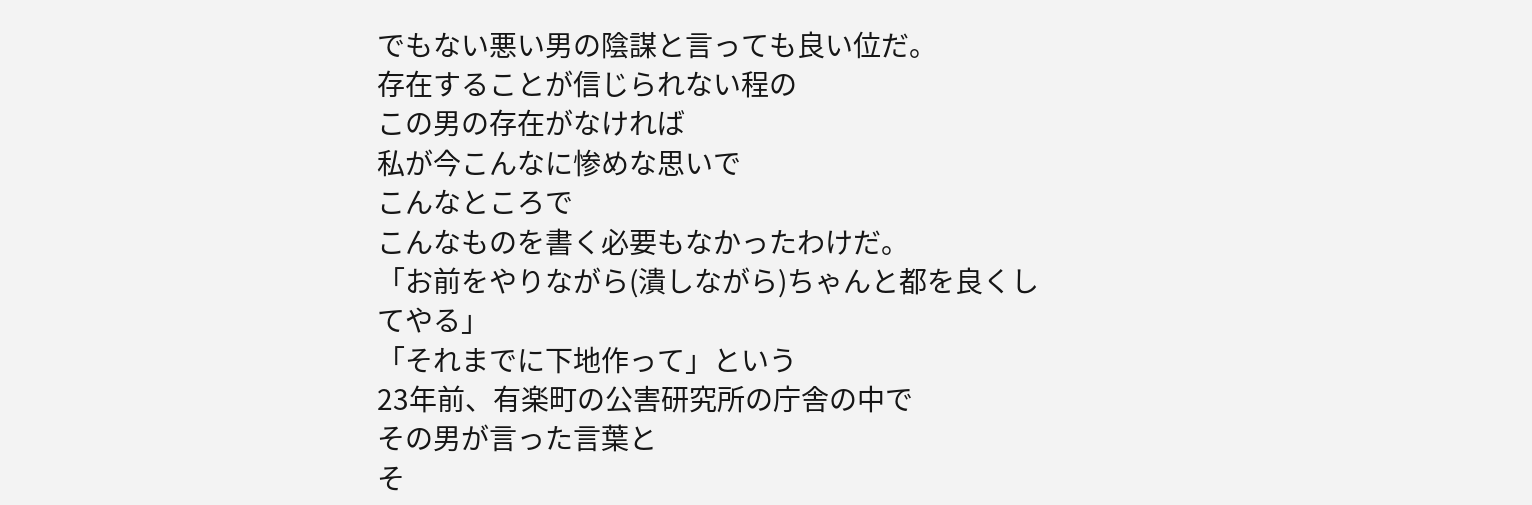でもない悪い男の陰謀と言っても良い位だ。
存在することが信じられない程の
この男の存在がなければ
私が今こんなに惨めな思いで
こんなところで
こんなものを書く必要もなかったわけだ。
「お前をやりながら(潰しながら)ちゃんと都を良くしてやる」
「それまでに下地作って」という
23年前、有楽町の公害研究所の庁舎の中で
その男が言った言葉と
そ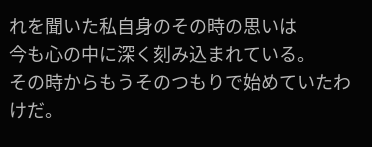れを聞いた私自身のその時の思いは
今も心の中に深く刻み込まれている。
その時からもうそのつもりで始めていたわけだ。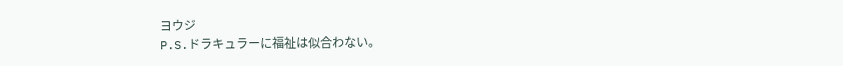ヨウジ
P.S.ドラキュラーに福祉は似合わない。